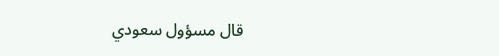قال مسؤول سعودي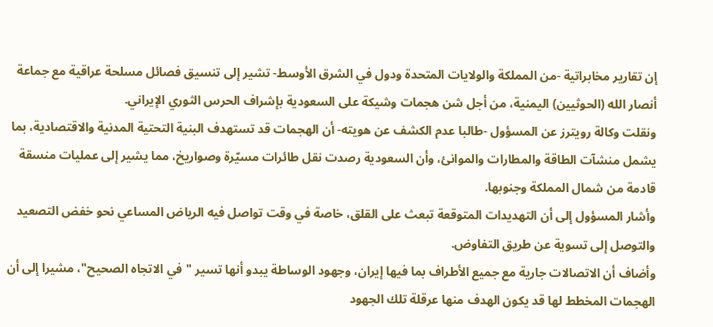إن تقارير مخابراتية -من المملكة والولايات المتحدة ودول في الشرق الأوسط- تشير إلى تنسيق فصائل مسلحة عراقية مع جماعة أنصار الله (الحوثيين) اليمنية، من أجل شن هجمات وشيكة على السعودية بإشراف الحرس الثوري الإيراني.
ونقلت وكالة رويترز عن المسؤول -طالبا عدم الكشف عن هويته- أن الهجمات قد تستهدف البنية التحتية المدنية والاقتصادية، بما يشمل منشآت الطاقة والمطارات والموانئ، وأن السعودية رصدت نقل طائرات مسيّرة وصواريخ، مما يشير إلى عمليات منسقة قادمة من شمال المملكة وجنوبها.
وأشار المسؤول إلى أن التهديدات المتوقعة تبعث على القلق، خاصة في وقت تواصل فيه الرياض المساعي نحو خفض التصعيد والتوصل إلى تسوية عن طريق التفاوض.
وأضاف أن الاتصالات جارية مع جميع الأطراف بما فيها إيران، وجهود الوساطة يبدو أنها تسير "في الاتجاه الصحيح"، مشيرا إلى أن الهجمات المخطط لها قد يكون الهدف منها عرقلة تلك الجهود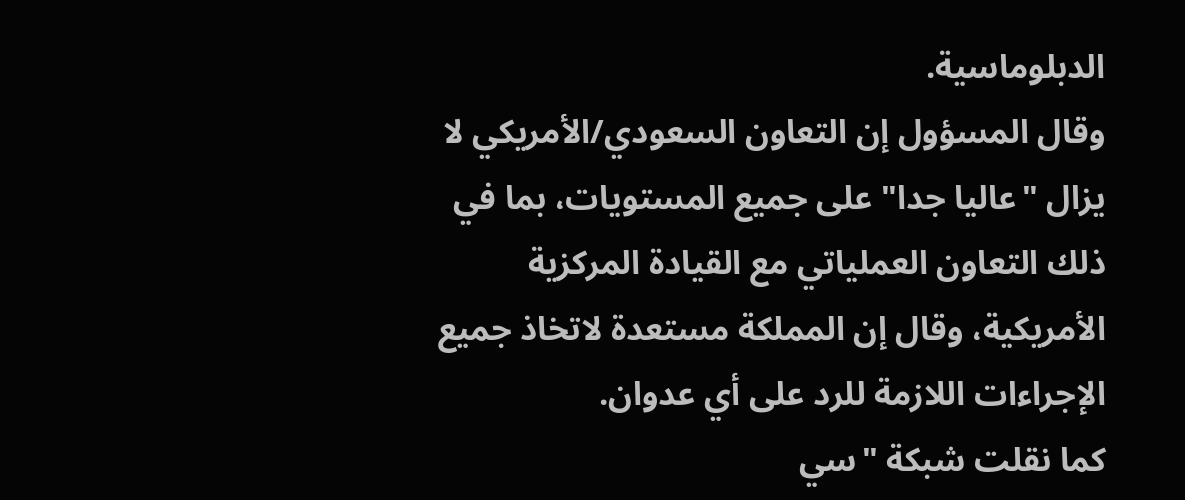الدبلوماسية.
وقال المسؤول إن التعاون السعودي/الأمريكي لا يزال "عاليا جدا" على جميع المستويات، بما في ذلك التعاون العملياتي مع القيادة المركزية الأمريكية، وقال إن المملكة مستعدة لاتخاذ جميع الإجراءات اللازمة للرد على أي عدوان.
كما نقلت شبكة "سي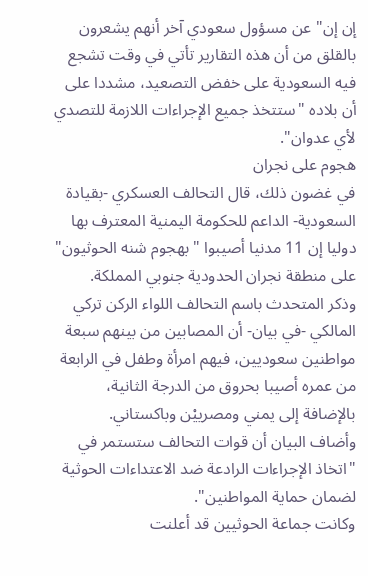إن إن" عن مسؤول سعودي آخر أنهم يشعرون بالقلق من أن هذه التقارير تأتي في وقت تشجع فيه السعودية على خفض التصعيد، مشددا على أن بلاده "ستتخذ جميع الإجراءات اللازمة للتصدي لأي عدوان".
هجوم على نجران
في غضون ذلك، قال التحالف العسكري -بقيادة السعودية- الداعم للحكومة اليمنية المعترف بها دوليا إن 11 مدنيا أصيبوا "بهجوم شنه الحوثيون" على منطقة نجران الحدودية جنوبي المملكة.
وذكر المتحدث باسم التحالف اللواء الركن تركي المالكي -في بيان- أن المصابين من بينهم سبعة مواطنين سعوديين، فيهم امرأة وطفل في الرابعة من عمره أصيبا بحروق من الدرجة الثانية، بالإضافة إلى يمني ومصرييْن وباكستاني.
وأضاف البيان أن قوات التحالف ستستمر في "اتخاذ الإجراءات الرادعة ضد الاعتداءات الحوثية لضمان حماية المواطنين".
وكانت جماعة الحوثيين قد أعلنت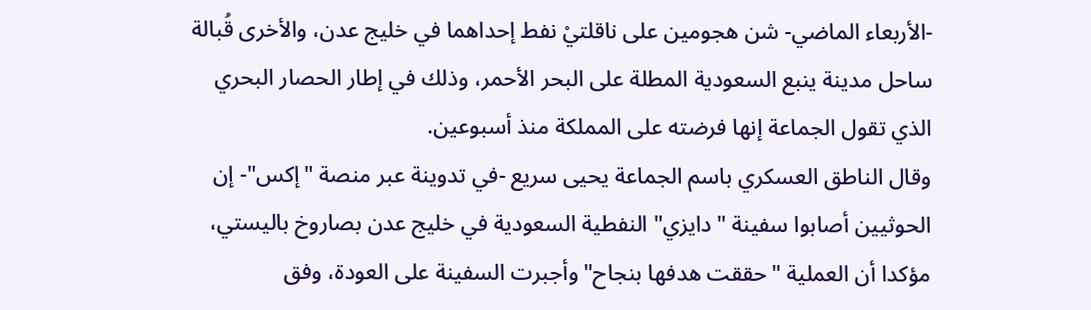-الأربعاء الماضي- شن هجومين على ناقلتيْ نفط إحداهما في خليج عدن، والأخرى قُبالة ساحل مدينة ينبع السعودية المطلة على البحر الأحمر، وذلك في إطار الحصار البحري الذي تقول الجماعة إنها فرضته على المملكة منذ أسبوعين.
وقال الناطق العسكري باسم الجماعة يحيى سريع -في تدوينة عبر منصة "إكس"- إن الحوثيين أصابوا سفينة "دايزي" النفطية السعودية في خليج عدن بصاروخ باليستي، مؤكدا أن العملية "حققت هدفها بنجاح" وأجبرت السفينة على العودة، وفق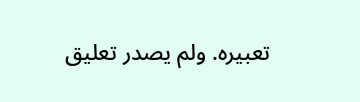تعبيره. ولم يصدر تعليق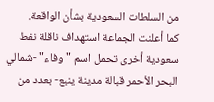من السلطات السعودية بشأن الواقعة.
كما أعلنت الجماعة استهداف ناقلة نفط سعودية أخرى تحمل اسم "وفاء" -شمالي البحر الأحمر قبالة مدينة ينبع- بعدد من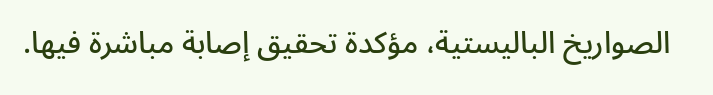الصواريخ الباليستية، مؤكدة تحقيق إصابة مباشرة فيها.